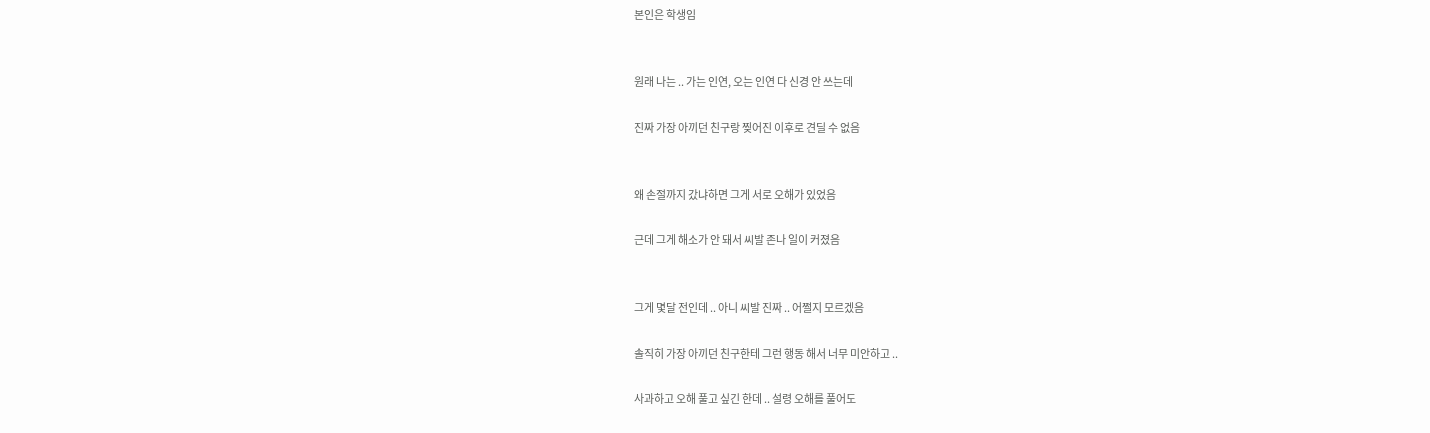본인은 학생임


원래 나는 .. 가는 인연, 오는 인연 다 신경 안 쓰는데

진짜 가장 아끼던 친구랑 찢어진 이후로 견딜 수 없음


왜 손절까지 갔냐하면 그게 서로 오해가 있었음

근데 그게 해소가 안 돼서 씨발 존나 일이 커졌음


그게 몇달 전인데 .. 아니 씨발 진짜 .. 어쩔지 모르겠음

솔직히 가장 아끼던 친구한테 그런 행동 해서 너무 미안하고 ..

사과하고 오해 풀고 싶긴 한데 .. 설령 오해를 풀어도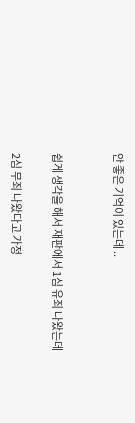안 좋은 기억이 있는데 ..


쉽게 생각을 해서 재판에서 1심 유죄 나왔는데

2심 무죄 나왔다고 가정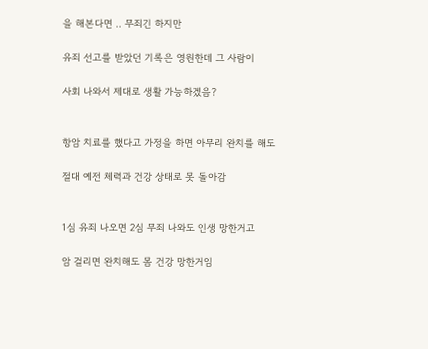을 해본다면 .. 무죄긴 하지만

유죄 선고를 받았던 기록은 영원한데 그 사람이

사회 나와서 제대로 생활 가능하겠음?


항암 치료를 했다고 가정을 하면 아무리 완치를 해도

절대 예전 체력과 건강 상태로 못 돌아감


1심 유죄 나오면 2심 무죄 나와도 인생 망한거고

암 걸리면 완치해도 몸 건강 망한거임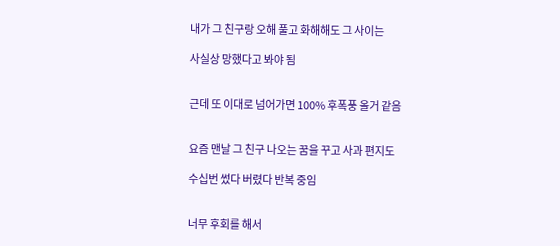내가 그 친구랑 오해 풀고 화해해도 그 사이는

사실상 망했다고 봐야 됨


근데 또 이대로 넘어가면 100% 후폭풍 올거 같음


요즘 맨날 그 친구 나오는 꿈을 꾸고 사과 편지도

수십번 썼다 버렸다 반복 중임


너무 후회를 해서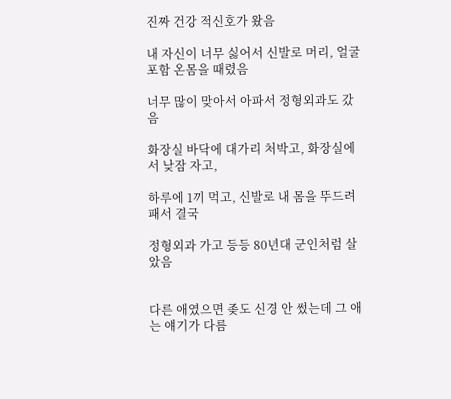진짜 건강 적신호가 왔음

내 자신이 너무 싫어서 신발로 머리, 얼굴 포함 온몸을 때렸음

너무 많이 맞아서 아파서 정형외과도 갔음

화장실 바닥에 대가리 처박고, 화장실에서 낮잠 자고,

하루에 1끼 먹고, 신발로 내 몸을 뚜드려패서 결국

정형외과 가고 등등 80년대 군인처럼 살았음


다른 애였으면 좆도 신경 안 썼는데 그 애는 얘기가 다름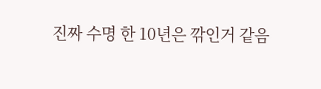진짜 수명 한 10년은 깎인거 같음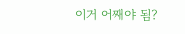이거 어째야 됨?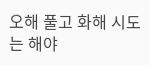오해 풀고 화해 시도는 해야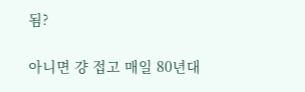됨?

아니면 걍 접고 매일 80년대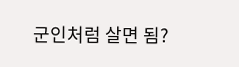군인처럼 살면 됨?